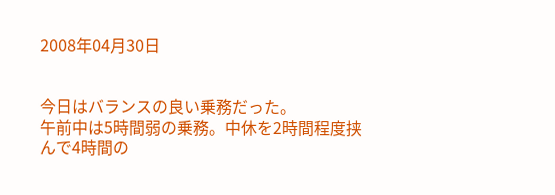2008年04月30日


今日はバランスの良い乗務だった。
午前中は5時間弱の乗務。中休を2時間程度挟んで4時間の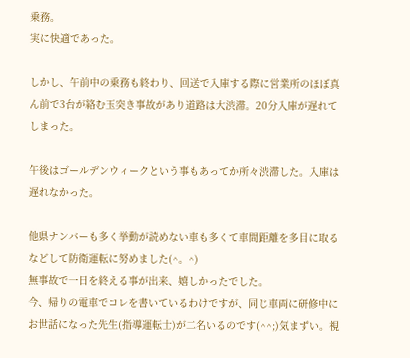乗務。
実に快適であった。

しかし、午前中の乗務も終わり、回送で入庫する際に営業所のほぼ真ん前で3台が絡む玉突き事故があり道路は大渋滞。20分入庫が遅れてしまった。

午後はゴールデンウィークという事もあってか所々渋滞した。入庫は遅れなかった。

他県ナンバーも多く挙動が読めない車も多くて車間距離を多目に取るなどして防衛運転に努めました(^。^)
無事故で一日を終える事が出来、嬉しかったでした。
今、帰りの電車でコレを書いているわけですが、同じ車両に研修中にお世話になった先生(指導運転士)が二名いるのです(^^;)気まずい。視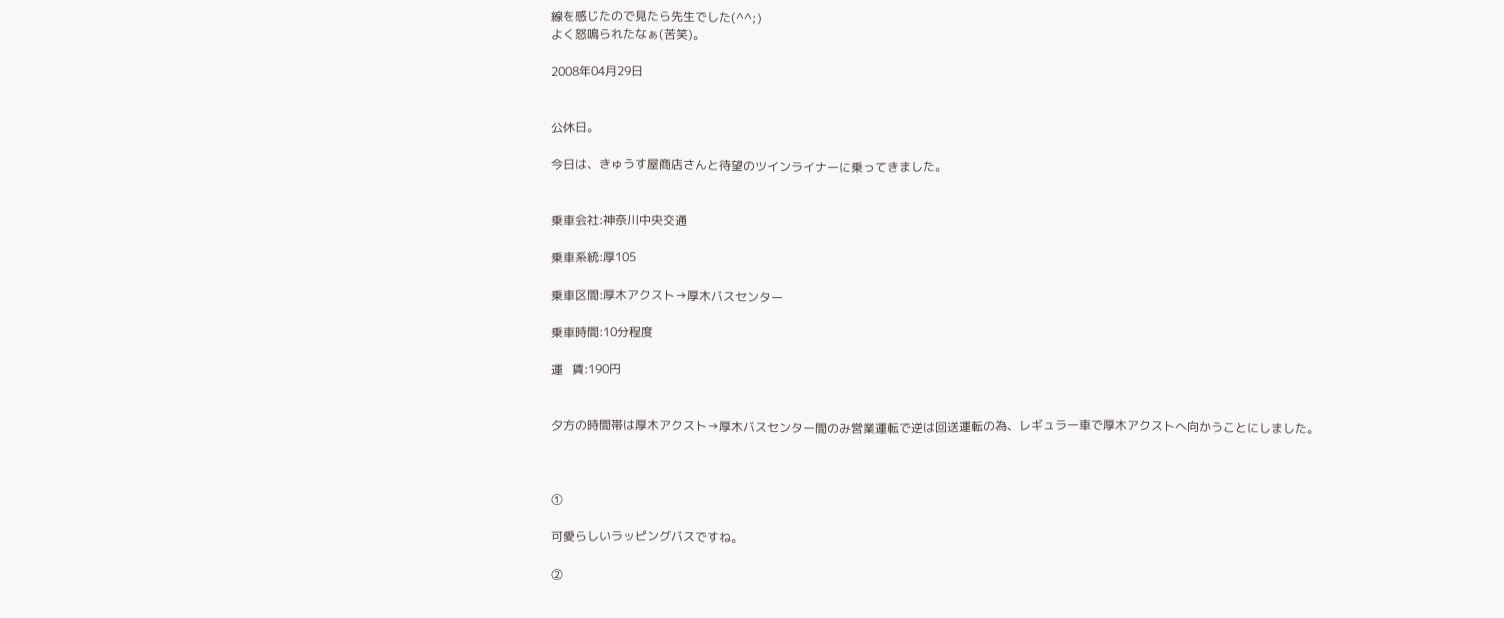線を感じたので見たら先生でした(^^;)
よく怒鳴られたなぁ(苦笑)。

2008年04月29日


公休日。

今日は、きゅうす屋商店さんと待望のツインライナーに乗ってきました。


乗車会社:神奈川中央交通

乗車系統:厚105

乗車区間:厚木アクスト→厚木バスセンター

乗車時間:10分程度

運   賃:190円


夕方の時間帯は厚木アクスト→厚木バスセンター間のみ営業運転で逆は回送運転の為、レギュラー車で厚木アクストへ向かうことにしました。



①

可愛らしいラッピングバスですね。

②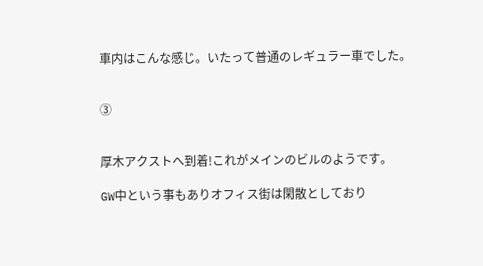車内はこんな感じ。いたって普通のレギュラー車でした。


③


厚木アクストへ到着!これがメインのビルのようです。

GW中という事もありオフィス街は閑散としており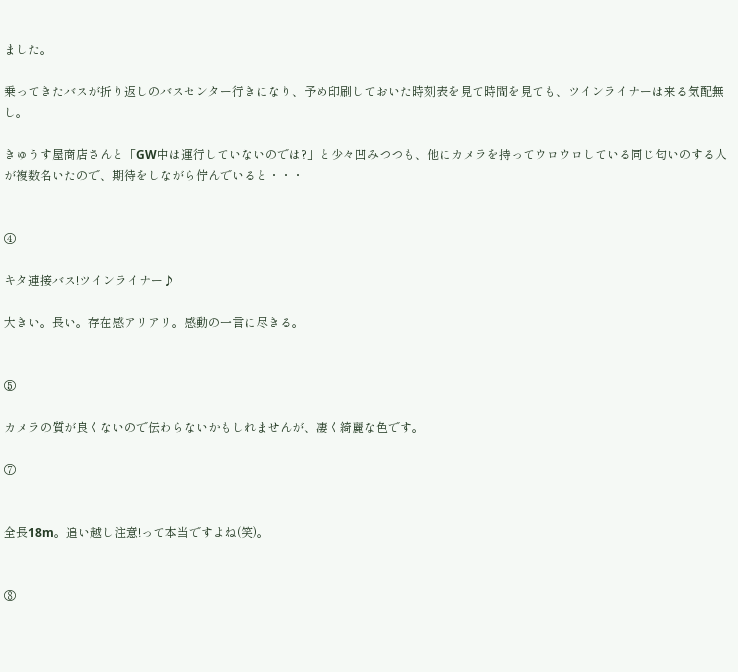ました。

乗ってきたバスが折り返しのバスセンター行きになり、予め印刷しておいた時刻表を見て時間を見ても、ツインライナーは来る気配無し。

きゅうす屋商店さんと「GW中は運行していないのでは?」と少々凹みつつも、他にカメラを持ってウロウロしている同じ匂いのする人が複数名いたので、期待をしながら佇んでいると・・・


④

キタ連接バス!ツインライナー♪

大きい。長い。存在感アリアリ。感動の一言に尽きる。


⑤

カメラの質が良くないので伝わらないかもしれませんが、凄く綺麗な色です。

⑦


全長18m。追い越し注意!って本当ですよね(笑)。


⑧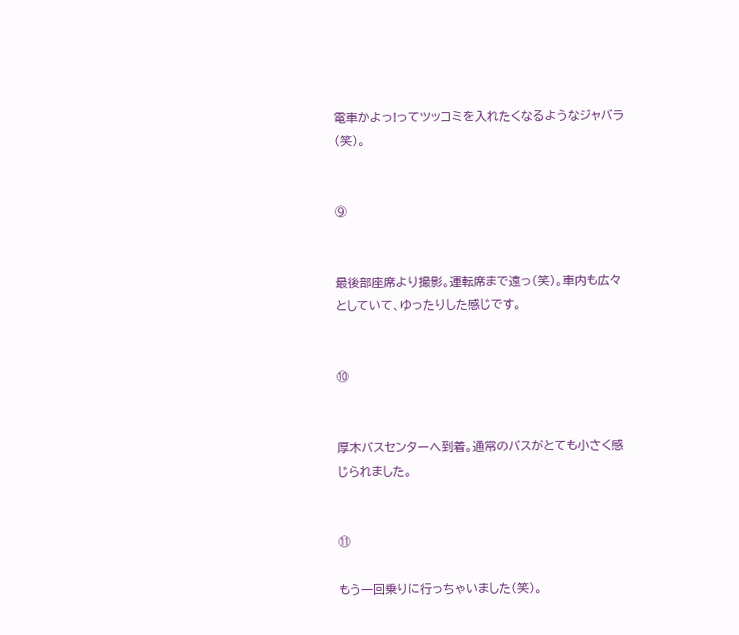電車かよっ!ってツッコミを入れたくなるようなジャバラ(笑)。


⑨


最後部座席より撮影。運転席まで遠っ(笑)。車内も広々としていて、ゆったりした感じです。


⑩


厚木バスセンターへ到着。通常のバスがとても小さく感じられました。


⑪

もう一回乗りに行っちゃいました(笑)。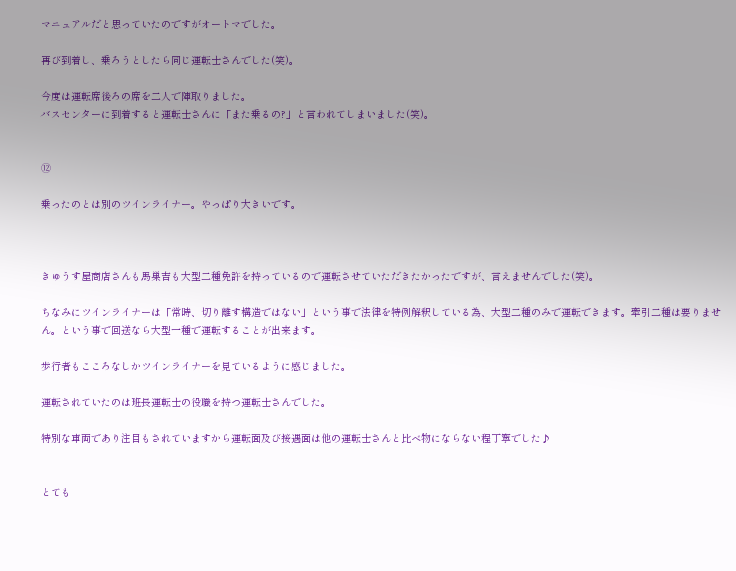マニュアルだと思っていたのですがオートマでした。

再び到着し、乗ろうとしたら同じ運転士さんでした(笑)。

今度は運転席後ろの席を二人で陣取りました。
バスセンターに到着すると運転士さんに「また乗るの?」と言われてしまいました(笑)。


⑫

乗ったのとは別のツインライナー。やっぱり大きいです。



きゅうす屋商店さんも馬巣吉も大型二種免許を持っているので運転させていただきたかったですが、言えませんでした(笑)。

ちなみにツインライナーは「常時、切り離す構造ではない」という事で法律を特例解釈している為、大型二種のみで運転できます。牽引二種は要りません。という事で回送なら大型一種で運転することが出来ます。

歩行者もこころなしかツインライナーを見ているように感じました。

運転されていたのは班長運転士の役職を持つ運転士さんでした。

特別な車両であり注目もされていますから運転面及び接遇面は他の運転士さんと比べ物にならない程丁寧でした♪


とても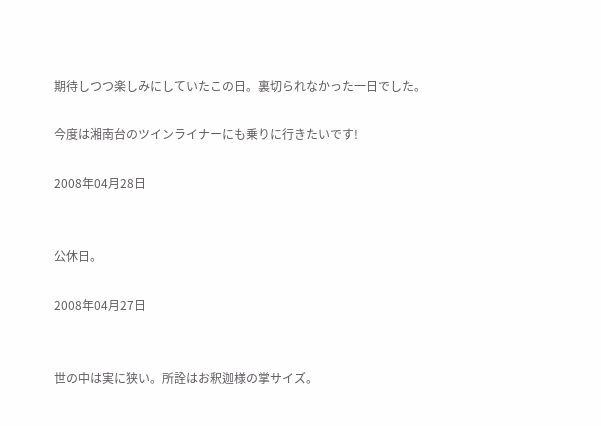期待しつつ楽しみにしていたこの日。裏切られなかった一日でした。

今度は湘南台のツインライナーにも乗りに行きたいです!

2008年04月28日


公休日。

2008年04月27日


世の中は実に狭い。所詮はお釈迦様の掌サイズ。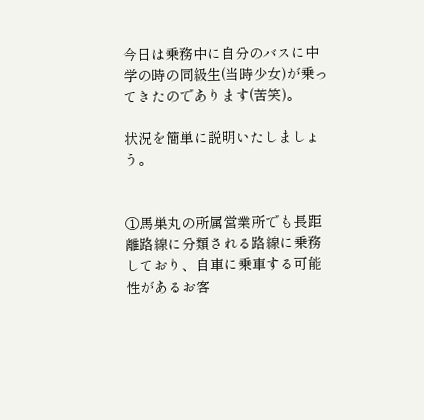今日は乗務中に自分のバスに中学の時の同級生(当時少女)が乗ってきたのであります(苦笑)。

状況を簡単に説明いたしましょう。


①馬巣丸の所属営業所でも長距離路線に分類される路線に乗務しており、自車に乗車する可能性があるお客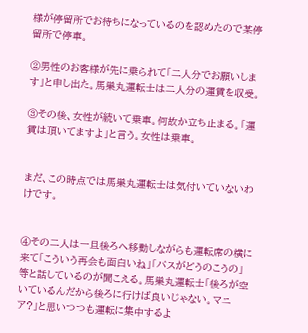様が停留所でお待ちになっているのを認めたので某停留所で停車。

②男性のお客様が先に乗られて「二人分でお願いします」と申し出た。馬巣丸運転士は二人分の運賃を収受。

③その後、女性が続いて乗車。何故か立ち止まる。「運賃は頂いてますよ」と言う。女性は乗車。


まだ、この時点では馬巣丸運転士は気付いていないわけです。


④その二人は一旦後ろへ移動しながらも運転席の横に来て「こういう再会も面白いね」「バスがどうのこうの」等と話しているのが聞こえる。馬巣丸運転士「後ろが空いているんだから後ろに行けば良いじゃない。マニア?」と思いつつも運転に集中するよ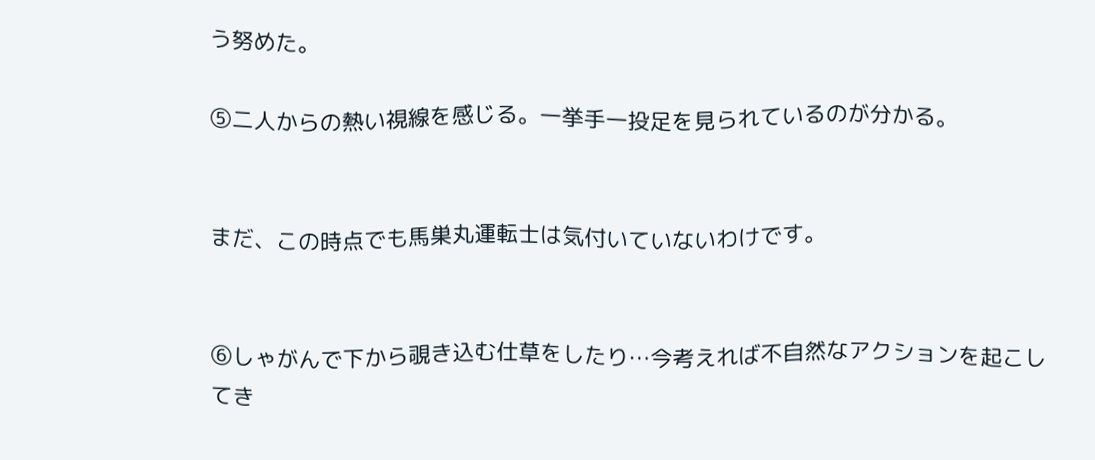う努めた。

⑤二人からの熱い視線を感じる。一挙手一投足を見られているのが分かる。


まだ、この時点でも馬巣丸運転士は気付いていないわけです。


⑥しゃがんで下から覗き込む仕草をしたり…今考えれば不自然なアクションを起こしてき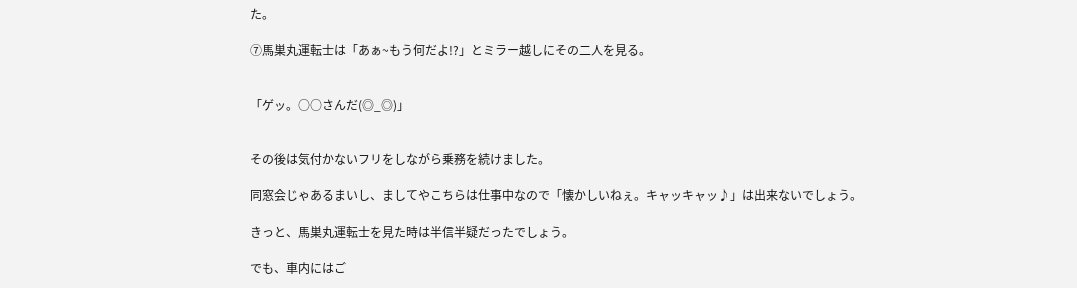た。

⑦馬巣丸運転士は「あぁ~もう何だよ!?」とミラー越しにその二人を見る。


「ゲッ。○○さんだ(◎_◎)」


その後は気付かないフリをしながら乗務を続けました。

同窓会じゃあるまいし、ましてやこちらは仕事中なので「懐かしいねぇ。キャッキャッ♪」は出来ないでしょう。

きっと、馬巣丸運転士を見た時は半信半疑だったでしょう。

でも、車内にはご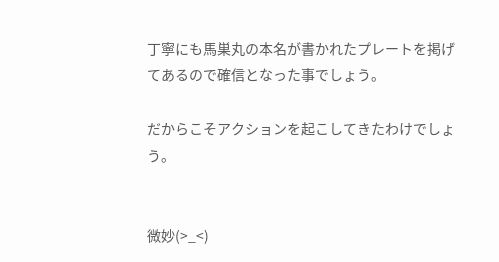丁寧にも馬巣丸の本名が書かれたプレートを掲げてあるので確信となった事でしょう。

だからこそアクションを起こしてきたわけでしょう。


微妙(>_<)